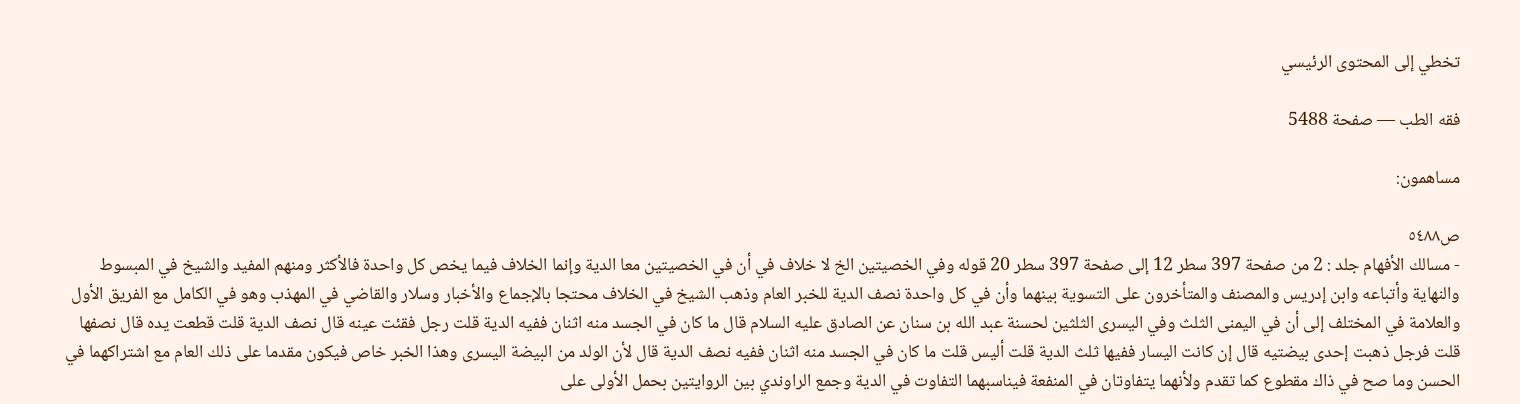تخطي إلى المحتوى الرئيسي

فقه الطب — صفحة 5488

مساهمون:

ص٥٤٨٨
- مسالك الأفهام جلد : 2 من صفحة 397 سطر 12 إلى صفحة 397 سطر 20 قوله وفي الخصيتين الخ لا خلاف في أن في الخصيتين معا الدية وإنما الخلاف فيما يخص كل واحدة فالأكثر ومنهم المفيد والشيخ في المبسوط والنهاية وأتباعه وابن إدريس والمصنف والمتأخرون على التسوية بينهما وأن في كل واحدة نصف الدية للخبر العام وذهب الشيخ في الخلاف محتجا بالإجماع والأخبار وسلار والقاضي في المهذب وهو في الكامل مع الفريق الأول والعلامة في المختلف إلى أن في اليمنى الثلث وفي اليسرى الثلثين لحسنة عبد الله بن سنان عن الصادق عليه السلام قال ما كان في الجسد منه اثنان ففيه الدية قلت رجل فقئت عينه قال نصف الدية قلت قطعت يده قال نصفها قلت فرجل ذهبت إحدى بيضتيه قال إن كانت اليسار ففيها ثلث الدية قلت أليس قلت ما كان في الجسد منه اثنان ففيه نصف الدية قال لأن الولد من البيضة اليسرى وهذا الخبر خاص فيكون مقدما على ذلك العام مع اشتراكهما في الحسن وما صح في ذاك مقطوع كما تقدم ولأنهما يتفاوتان في المنفعة فيناسبهما التفاوت في الدية وجمع الراوندي بين الروايتين بحمل الأولى على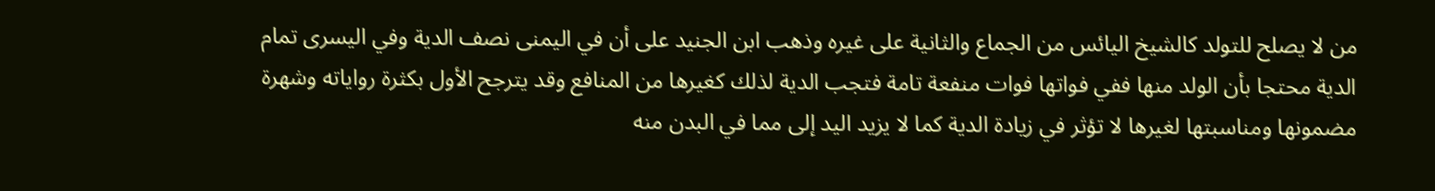من لا يصلح للتولد كالشيخ اليائس من الجماع والثانية على غيره وذهب ابن الجنيد على أن في اليمنى نصف الدية وفي اليسرى تمام الدية محتجا بأن الولد منها ففي فواتها فوات منفعة تامة فتجب الدية لذلك كغيرها من المنافع وقد يترجح الأول بكثرة رواياته وشهرة مضمونها ومناسبتها لغيرها لا تؤثر في زيادة الدية كما لا يزيد اليد إلى مما في البدن منه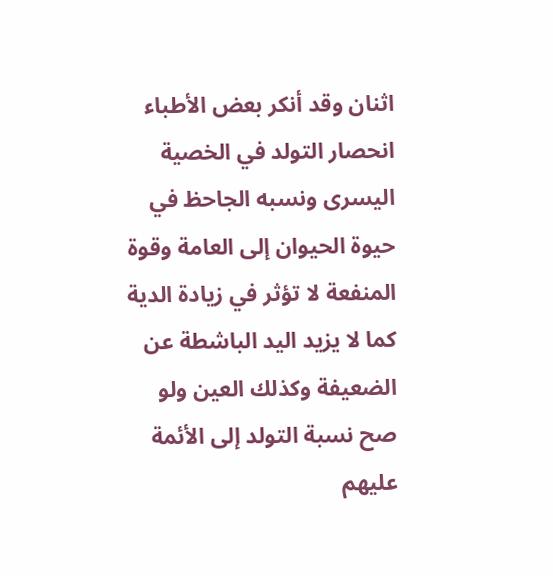اثنان وقد أنكر بعض الأطباء انحصار التولد في الخصية اليسرى ونسبه الجاحظ في حيوة الحيوان إلى العامة وقوة المنفعة لا تؤثر في زيادة الدية كما لا يزيد اليد الباشطة عن الضعيفة وكذلك العين ولو صح نسبة التولد إلى الأئمة عليهم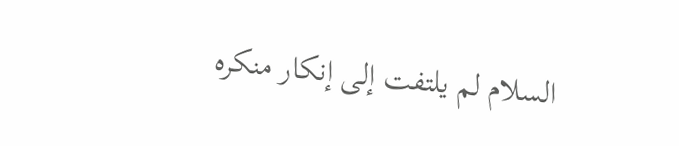السلام لم يلتفت إلى إنكار منكره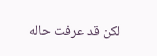لكن قد عرفت حاله